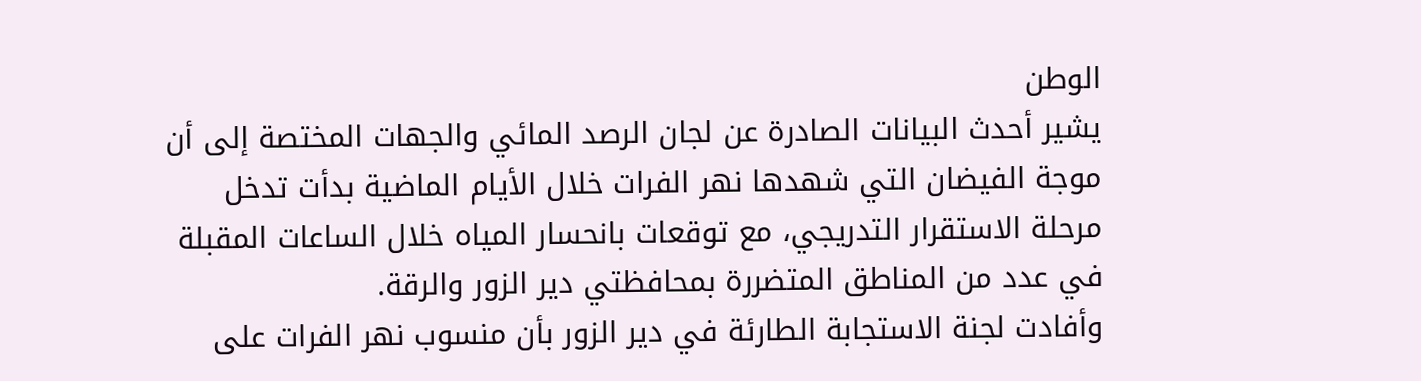الوطن
يشير أحدث البيانات الصادرة عن لجان الرصد المائي والجهات المختصة إلى أن موجة الفيضان التي شهدها نهر الفرات خلال الأيام الماضية بدأت تدخل مرحلة الاستقرار التدريجي، مع توقعات بانحسار المياه خلال الساعات المقبلة في عدد من المناطق المتضررة بمحافظتي دير الزور والرقة.
وأفادت لجنة الاستجابة الطارئة في دير الزور بأن منسوب نهر الفرات على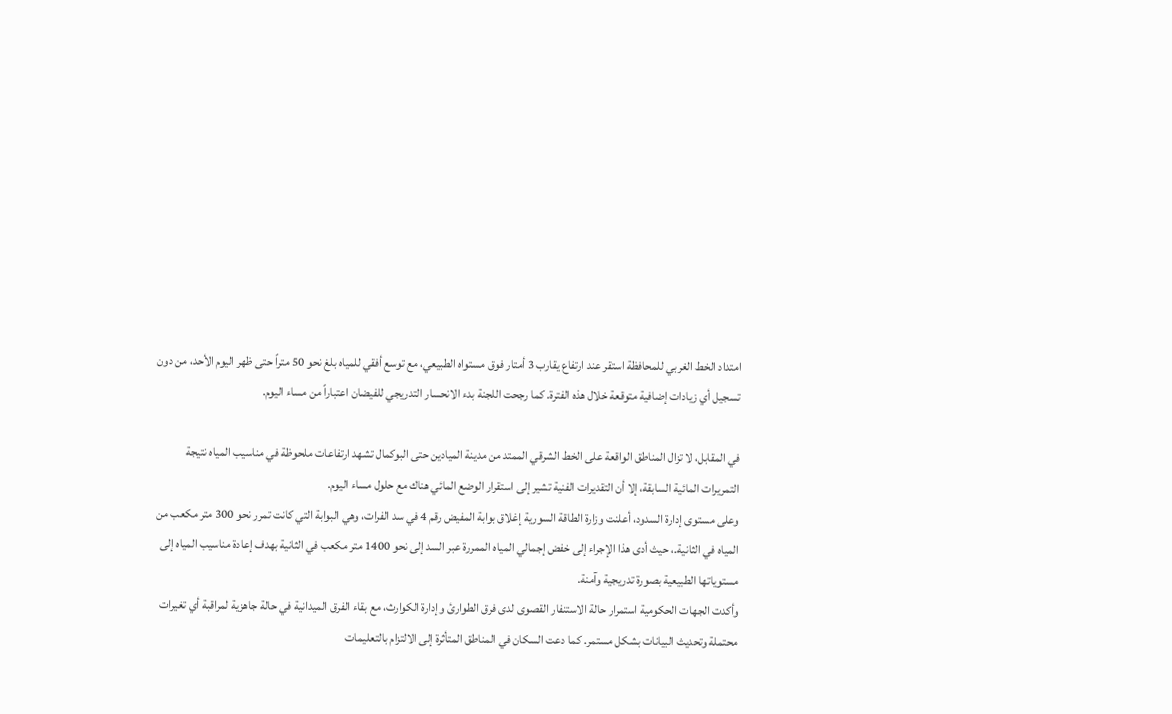امتداد الخط الغربي للمحافظة استقر عند ارتفاع يقارب 3 أمتار فوق مستواه الطبيعي، مع توسع أفقي للمياه بلغ نحو 50 متراً حتى ظهر اليوم الأحد، من دون تسجيل أي زيادات إضافية متوقعة خلال هذه الفترة. كما رجحت اللجنة بدء الانحسار التدريجي للفيضان اعتباراً من مساء اليوم.

في المقابل، لا تزال المناطق الواقعة على الخط الشرقي الممتد من مدينة الميادين حتى البوكمال تشهد ارتفاعات ملحوظة في مناسيب المياه نتيجة التمريرات المائية السابقة، إلا أن التقديرات الفنية تشير إلى استقرار الوضع المائي هناك مع حلول مساء اليوم.
وعلى مستوى إدارة السدود، أعلنت وزارة الطاقة السورية إغلاق بوابة المفيض رقم 4 في سد الفرات، وهي البوابة التي كانت تمرر نحو 300 متر مكعب من المياه في الثانية.، حيث أدى هذا الإجراء إلى خفض إجمالي المياه الممررة عبر السد إلى نحو 1400 متر مكعب في الثانية بهدف إعادة مناسيب المياه إلى مستوياتها الطبيعية بصورة تدريجية وآمنة.
وأكدت الجهات الحكومية استمرار حالة الاستنفار القصوى لدى فرق الطوارئ وإدارة الكوارث، مع بقاء الفرق الميدانية في حالة جاهزية لمراقبة أي تغيرات محتملة وتحديث البيانات بشكل مستمر. كما دعت السكان في المناطق المتأثرة إلى الالتزام بالتعليمات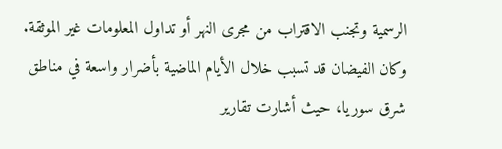الرسمية وتجنب الاقتراب من مجرى النهر أو تداول المعلومات غير الموثقة.
وكان الفيضان قد تسبب خلال الأيام الماضية بأضرار واسعة في مناطق شرق سوريا، حيث أشارت تقارير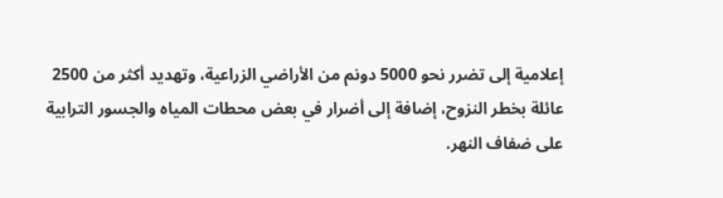إعلامية إلى تضرر نحو 5000 دونم من الأراضي الزراعية، وتهديد أكثر من 2500 عائلة بخطر النزوح، إضافة إلى أضرار في بعض محطات المياه والجسور الترابية على ضفاف النهر.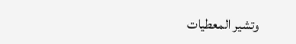وتشير المعطيات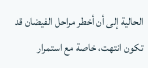الحالية إلى أن أخطر مراحل الفيضان قد تكون انتهت، خاصة مع استمرار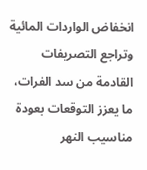انخفاض الواردات المائية وتراجع التصريفات القادمة من سد الفرات، ما يعزز التوقعات بعودة مناسيب النهر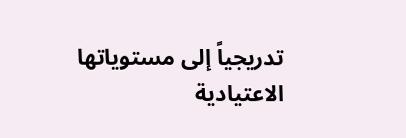تدريجياً إلى مستوياتها الاعتيادية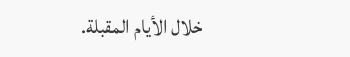خلال الأيام المقبلة.